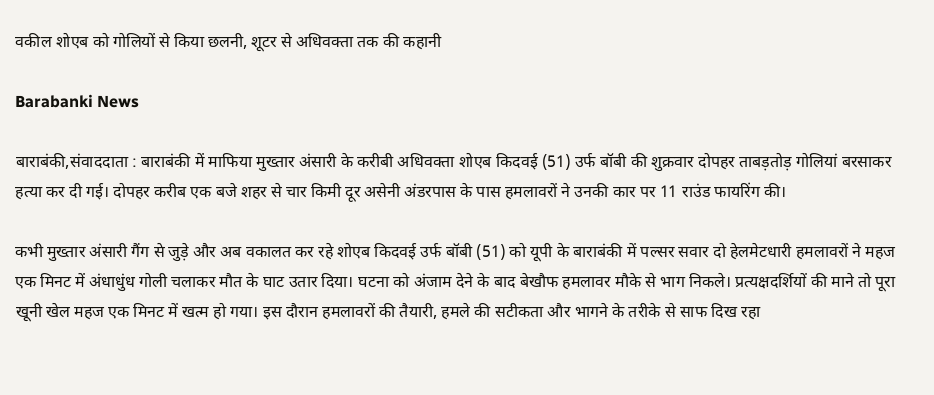वकील शोएब को गोलियों से किया छलनी, शूटर से अधिवक्ता तक की कहानी

Barabanki News

बाराबंकी,संवाददाता : बाराबंकी में माफिया मुख्तार अंसारी के करीबी अधिवक्ता शोएब किदवई (51) उर्फ बॉबी की शुक्रवार दोपहर ताबड़तोड़ गोलियां बरसाकर हत्या कर दी गई। दोपहर करीब एक बजे शहर से चार किमी दूर असेनी अंडरपास के पास हमलावरों ने उनकी कार पर 11 राउंड फायरिंग की।

कभी मुख्तार अंसारी गैंग से जुड़े और अब वकालत कर रहे शोएब किदवई उर्फ बॉबी (51) को यूपी के बाराबंकी में पल्सर सवार दो हेलमेटधारी हमलावरों ने महज एक मिनट में अंधाधुंध गोली चलाकर मौत के घाट उतार दिया। घटना को अंजाम देने के बाद बेखौफ हमलावर मौके से भाग निकले। प्रत्यक्षदर्शियों की माने तो पूरा खूनी खेल महज एक मिनट में खत्म हो गया। इस दौरान हमलावरों की तैयारी, हमले की सटीकता और भागने के तरीके से साफ दिख रहा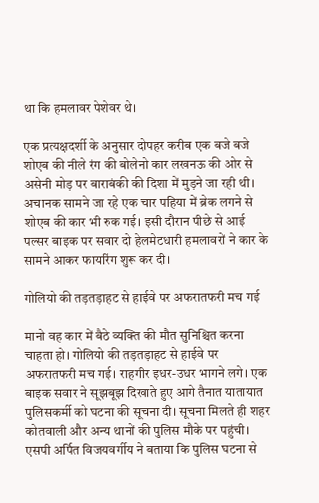था कि हमलावर पेशेवर थे।

एक प्रत्यक्षदर्शी के अनुसार दोपहर करीब एक बजे बजे शोएब की नीले रंग की बोलेनो कार लखनऊ की ओर से असेनी मोड़ पर बाराबंकी की दिशा में मुड़ने जा रही थी। अचानक सामने जा रहे एक चार पहिया में ब्रेक लगने से शोएब की कार भी रुक गई। इसी दौरान पीछे से आई पल्सर बाइक पर सवार दो हेलमेटधारी हमलावरों ने कार के सामने आकर फायरिंग शुरू कर दी।

गोलियो की तड़तड़ाहट से हाईवे पर अफरातफरी मच गई

मानो वह कार में बैठे व्यक्ति की मौत सुनिश्चित करना चाहता हो। गोलियो की तड़तड़ाहट से हाईवे पर अफरातफरी मच गई। राहगीर इधर-उधर भागने लगे। एक बाइक सवार ने सूझबूझ दिखाते हुए आगे तैनात यातायात पुलिसकर्मी को घटना की सूचना दी। सूचना मिलते ही शहर कोतवाली और अन्य थानों की पुलिस मौके पर पहुंची। एसपी अर्पित विजयवर्गीय ने बताया कि पुलिस घटना से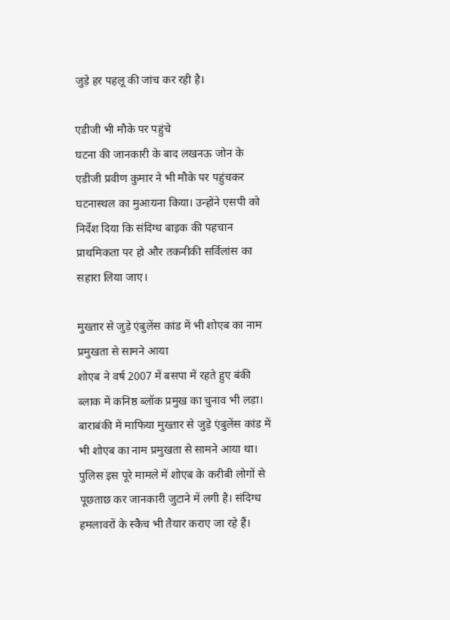जुड़े हर पहलू की जांच कर रही है।

एडीजी भी मौके पर पहुंचे
घटना की जानकारी के बाद लखनऊ जोन के एडीजी प्रवीण कुमार ने भी मौके पर पहुंचकर घटनास्थल का मुआयना किया। उन्होंने एसपी को निर्देश दिया कि संदिग्ध बाइक की पहचान प्राथमिकता पर हो और तकनीकी सर्विलांस का सहारा लिया जाए।

मुख्तार से जुड़े एंबुलेंस कांड में भी शोएब का नाम प्रमुखता से सामने आया
शोएब ने वर्ष 2007 में बसपा में रहते हुए बंकी ब्लाक में कनिष्ठ ब्लॉक प्रमुख का चुनाव भी लड़ा। बाराबंकी में माफिया मुख्तार से जुड़े एंबुलेंस कांड में भी शोएब का नाम प्रमुखता से सामने आया था। पुलिस इस पूरे मामले में शोएब के करीबी लोगों से पूछताछ कर जानकारी जुटाने में लगी है। संदिग्ध हमलावरों के स्कैच भी तैयार कराए जा रहे हैं।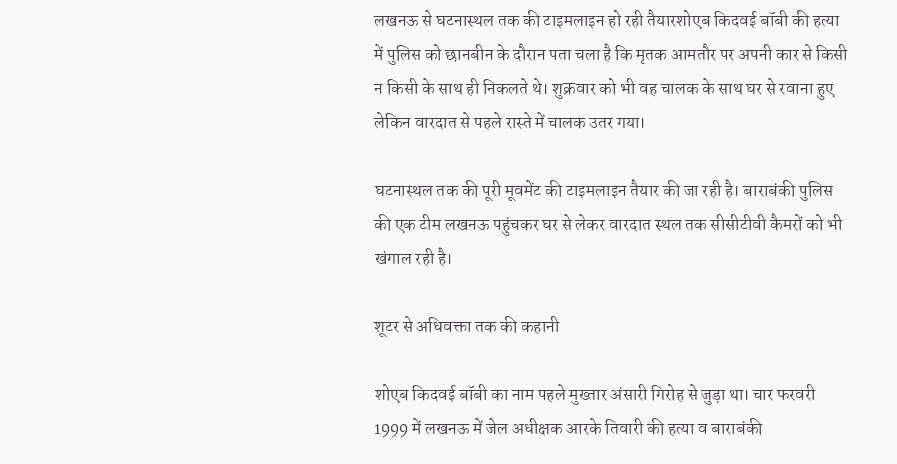लखनऊ से घटनास्थल तक की टाइमलाइन हो रही तैयारशोएब किदवई बॉबी की हत्या में पुलिस को छानबीन के दौरान पता चला है कि मृतक आमतौर पर अपनी कार से किसी न किसी के साथ ही निकलते थे। शुक्रवार को भी वह चालक के साथ घर से रवाना हुए लेकिन वारदात से पहले रास्ते में चालक उतर गया।

घटनास्थल तक की पूरी मूवमेंट की टाइमलाइन तैयार की जा रही है। बाराबंकी पुलिस की एक टीम लखनऊ पहुंचकर घर से लेकर वारदात स्थल तक सीसीटीवी कैमरों को भी खंगाल रही है।

शूटर से अधिवक्ता तक की कहानी

शोएब किदवई बॉबी का नाम पहले मुख्तार अंसारी गिरोह से जुड़ा था। चार फरवरी 1999 में लखनऊ में जेल अधीक्षक आरके तिवारी की हत्या व बाराबंकी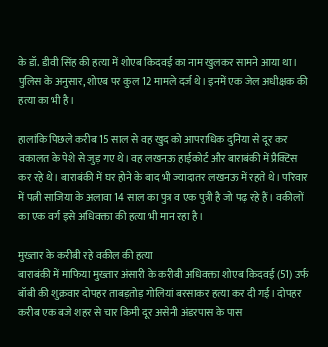के डॉ. डीवी सिंह की हत्या में शोएब किदवई का नाम खुलकर सामने आया था। पुलिस के अनुसार, शोएब पर कुल 12 मामले दर्ज थे। इनमें एक जेल अधीक्षक की हत्या का भी है।

हालांकि पिछले करीब 15 साल से वह खुद को आपराधिक दुनिया से दूर कर वकालत के पेशे से जुड़ गए थे। वह लखनऊ हाईकोर्ट और बाराबंकी में प्रैक्टिस कर रहे थे। बाराबंकी में घर होने के बाद भी ज्यादातर लखनऊ में रहते थे। परिवार में पत्नी साजिया के अलावा 14 साल का पुत्र व एक पुत्री है जो पढ़ रहे हैं। वकीलों का एक वर्ग इसे अधिवक्ता की हत्या भी मान रहा है।

मुख्तार के करीबी रहे वकील की हत्या
बाराबंकी में माफिया मुख्तार अंसारी के करीबी अधिवक्ता शोएब किदवई (51) उर्फ बॉबी की शुक्रवार दोपहर ताबड़तोड़ गोलियां बरसाकर हत्या कर दी गई। दोपहर करीब एक बजे शहर से चार किमी दूर असेनी अंडरपास के पास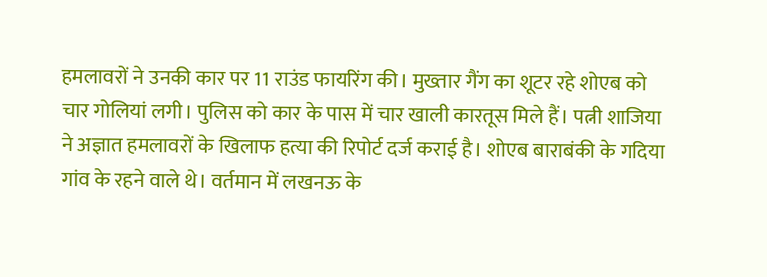हमलावरों ने उनकी कार पर 11 राउंड फायरिंग की। मुख्तार गैंग का शूटर रहे शोएब को चार गोलियां लगी। पुलिस को कार के पास में चार खाली कारतूस मिले हैं। पत्नी शाजिया ने अज्ञात हमलावरों के खिलाफ हत्या की रिपोर्ट दर्ज कराई है। शोएब बाराबंकी के गदिया गांव के रहने वाले थे। वर्तमान में लखनऊ के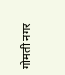गोमती नगर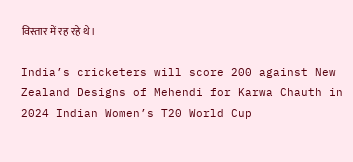विस्तार में रह रहे थे।

India’s cricketers will score 200 against New Zealand Designs of Mehendi for Karwa Chauth in 2024 Indian Women’s T20 World Cup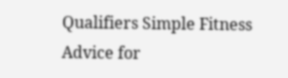Qualifiers Simple Fitness Advice for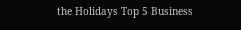the Holidays Top 5 Business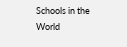Schools in the World